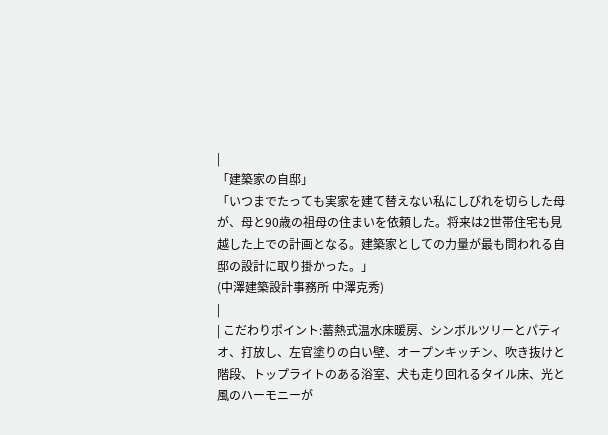|
「建築家の自邸」
「いつまでたっても実家を建て替えない私にしびれを切らした母が、母と90歳の祖母の住まいを依頼した。将来は2世帯住宅も見越した上での計画となる。建築家としての力量が最も問われる自邸の設計に取り掛かった。」
(中澤建築設計事務所 中澤克秀)
|
| こだわりポイント:蓄熱式温水床暖房、シンボルツリーとパティオ、打放し、左官塗りの白い壁、オープンキッチン、吹き抜けと階段、トップライトのある浴室、犬も走り回れるタイル床、光と風のハーモニーが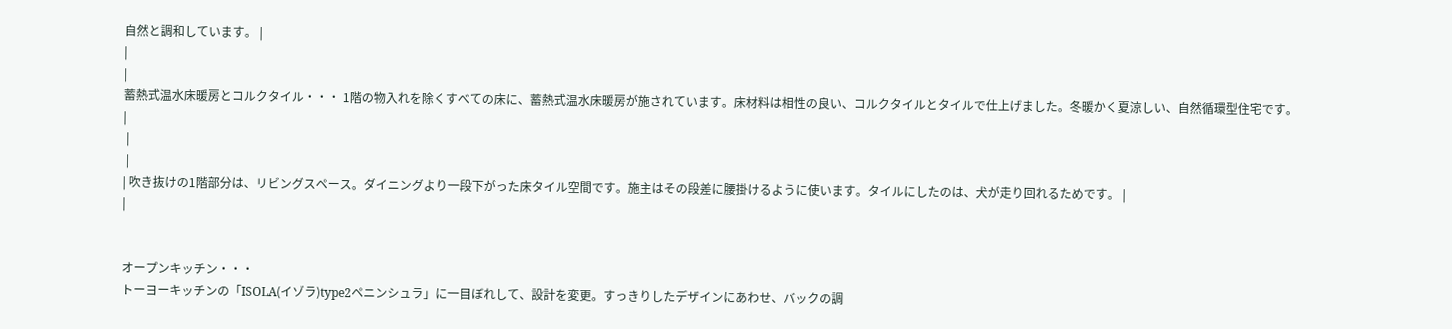自然と調和しています。 |
|
|
蓄熱式温水床暖房とコルクタイル・・・ 1階の物入れを除くすべての床に、蓄熱式温水床暖房が施されています。床材料は相性の良い、コルクタイルとタイルで仕上げました。冬暖かく夏涼しい、自然循環型住宅です。
|
 |
 |
| 吹き抜けの1階部分は、リビングスペース。ダイニングより一段下がった床タイル空間です。施主はその段差に腰掛けるように使います。タイルにしたのは、犬が走り回れるためです。 |
|


オープンキッチン・・・
トーヨーキッチンの「ISOLA(イゾラ)type2ペニンシュラ」に一目ぼれして、設計を変更。すっきりしたデザインにあわせ、バックの調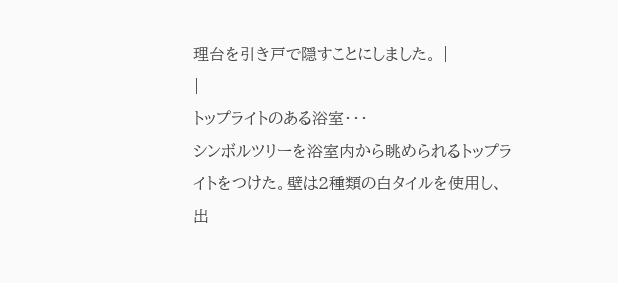理台を引き戸で隠すことにしました。 |
|
トップライトのある浴室・・・
シンボルツリーを浴室内から眺められるトップライトをつけた。壁は2種類の白タイルを使用し、出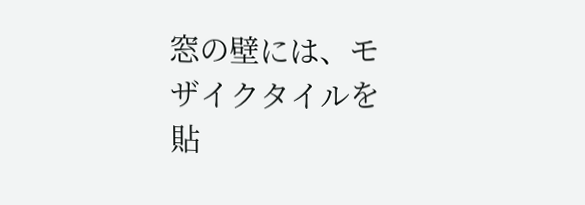窓の壁には、モザイクタイルを貼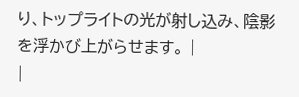り、トップライトの光が射し込み、陰影を浮かび上がらせます。 |
|